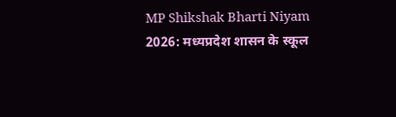MP Shikshak Bharti Niyam 2026: मध्यप्रदेश शासन के स्कूल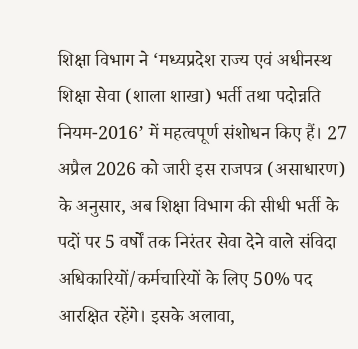शिक्षा विभाग ने ‘मध्यप्रदेश राज्य एवं अधीनस्थ शिक्षा सेवा (शाला शाखा) भर्ती तथा पदोन्नति नियम-2016’ में महत्वपूर्ण संशोधन किए हैं। 27 अप्रैल 2026 को जारी इस राजपत्र (असाधारण) के अनुसार, अब शिक्षा विभाग की सीधी भर्ती के पदों पर 5 वर्षों तक निरंतर सेवा देने वाले संविदा अधिकारियों/कर्मचारियों के लिए 50% पद आरक्षित रहेंगे। इसके अलावा,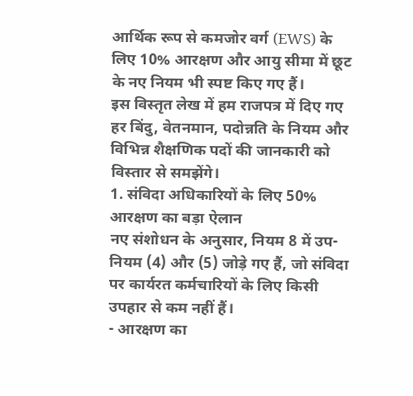आर्थिक रूप से कमजोर वर्ग (EWS) के लिए 10% आरक्षण और आयु सीमा में छूट के नए नियम भी स्पष्ट किए गए हैं।
इस विस्तृत लेख में हम राजपत्र में दिए गए हर बिंदु, वेतनमान, पदोन्नति के नियम और विभिन्न शैक्षणिक पदों की जानकारी को विस्तार से समझेंगे।
1. संविदा अधिकारियों के लिए 50% आरक्षण का बड़ा ऐलान
नए संशोधन के अनुसार, नियम 8 में उप-नियम (4) और (5) जोड़े गए हैं, जो संविदा पर कार्यरत कर्मचारियों के लिए किसी उपहार से कम नहीं हैं।
- आरक्षण का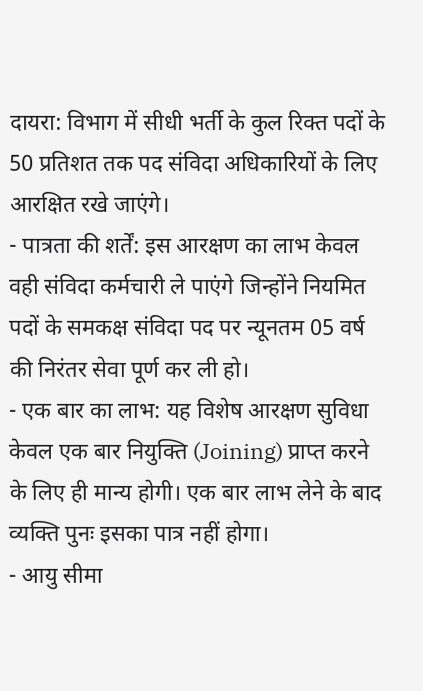दायरा: विभाग में सीधी भर्ती के कुल रिक्त पदों के 50 प्रतिशत तक पद संविदा अधिकारियों के लिए आरक्षित रखे जाएंगे।
- पात्रता की शर्तें: इस आरक्षण का लाभ केवल वही संविदा कर्मचारी ले पाएंगे जिन्होंने नियमित पदों के समकक्ष संविदा पद पर न्यूनतम 05 वर्ष की निरंतर सेवा पूर्ण कर ली हो।
- एक बार का लाभ: यह विशेष आरक्षण सुविधा केवल एक बार नियुक्ति (Joining) प्राप्त करने के लिए ही मान्य होगी। एक बार लाभ लेने के बाद व्यक्ति पुनः इसका पात्र नहीं होगा।
- आयु सीमा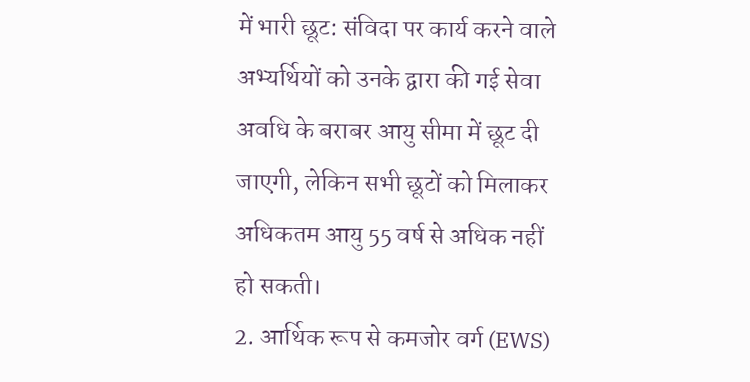में भारी छूट: संविदा पर कार्य करने वाले अभ्यर्थियों को उनके द्वारा की गई सेवा अवधि के बराबर आयु सीमा में छूट दी जाएगी, लेकिन सभी छूटों को मिलाकर अधिकतम आयु 55 वर्ष से अधिक नहीं हो सकती।
2. आर्थिक रूप से कमजोर वर्ग (EWS)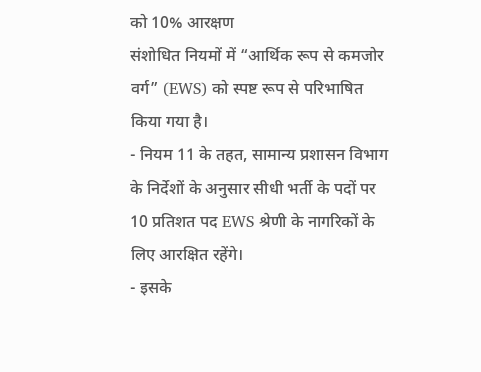को 10% आरक्षण
संशोधित नियमों में “आर्थिक रूप से कमजोर वर्ग” (EWS) को स्पष्ट रूप से परिभाषित किया गया है।
- नियम 11 के तहत, सामान्य प्रशासन विभाग के निर्देशों के अनुसार सीधी भर्ती के पदों पर 10 प्रतिशत पद EWS श्रेणी के नागरिकों के लिए आरक्षित रहेंगे।
- इसके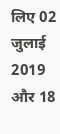लिए 02 जुलाई 2019 और 18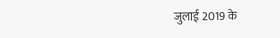जुलाई 2019 के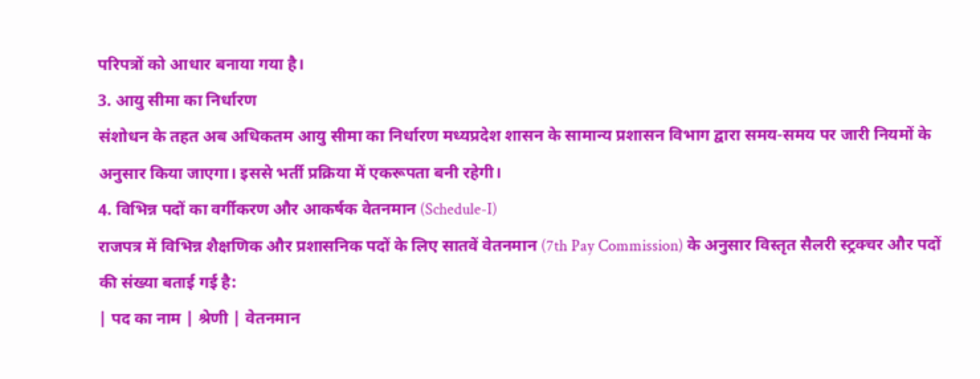परिपत्रों को आधार बनाया गया है।
3. आयु सीमा का निर्धारण
संशोधन के तहत अब अधिकतम आयु सीमा का निर्धारण मध्यप्रदेश शासन के सामान्य प्रशासन विभाग द्वारा समय-समय पर जारी नियमों के अनुसार किया जाएगा। इससे भर्ती प्रक्रिया में एकरूपता बनी रहेगी।
4. विभिन्न पदों का वर्गीकरण और आकर्षक वेतनमान (Schedule-I)
राजपत्र में विभिन्न शैक्षणिक और प्रशासनिक पदों के लिए सातवें वेतनमान (7th Pay Commission) के अनुसार विस्तृत सैलरी स्ट्रक्चर और पदों की संख्या बताई गई है:
| पद का नाम | श्रेणी | वेतनमान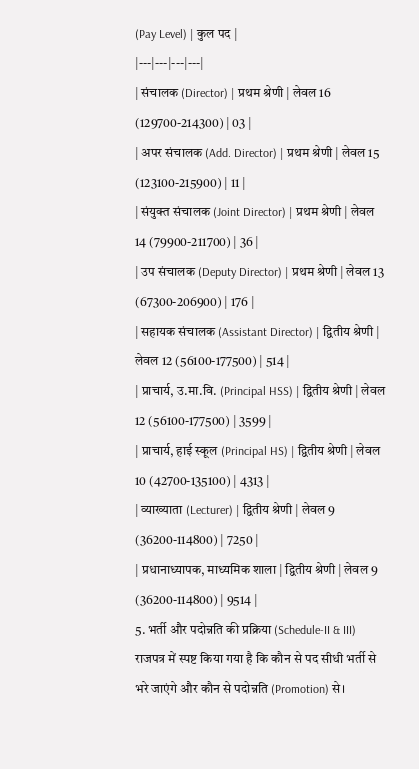(Pay Level) | कुल पद |
|---|---|---|---|
| संचालक (Director) | प्रथम श्रेणी | लेवल 16 (129700-214300) | 03 |
| अपर संचालक (Add. Director) | प्रथम श्रेणी | लेवल 15 (123100-215900) | 11 |
| संयुक्त संचालक (Joint Director) | प्रथम श्रेणी | लेवल 14 (79900-211700) | 36 |
| उप संचालक (Deputy Director) | प्रथम श्रेणी | लेवल 13 (67300-206900) | 176 |
| सहायक संचालक (Assistant Director) | द्वितीय श्रेणी | लेवल 12 (56100-177500) | 514 |
| प्राचार्य, उ.मा.वि. (Principal HSS) | द्वितीय श्रेणी | लेवल 12 (56100-177500) | 3599 |
| प्राचार्य, हाई स्कूल (Principal HS) | द्वितीय श्रेणी | लेवल 10 (42700-135100) | 4313 |
| व्याख्याता (Lecturer) | द्वितीय श्रेणी | लेवल 9 (36200-114800) | 7250 |
| प्रधानाध्यापक, माध्यमिक शाला | द्वितीय श्रेणी | लेवल 9 (36200-114800) | 9514 |
5. भर्ती और पदोन्नति की प्रक्रिया (Schedule-II & III)
राजपत्र में स्पष्ट किया गया है कि कौन से पद सीधी भर्ती से भरे जाएंगे और कौन से पदोन्नति (Promotion) से।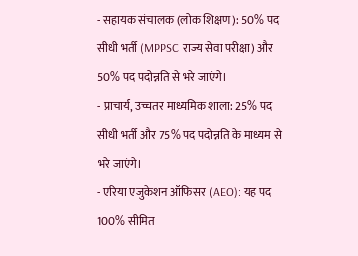- सहायक संचालक (लोक शिक्षण): 50% पद सीधी भर्ती (MPPSC राज्य सेवा परीक्षा) और 50% पद पदोन्नति से भरे जाएंगे।
- प्राचार्य, उच्चतर माध्यमिक शाला: 25% पद सीधी भर्ती और 75% पद पदोन्नति के माध्यम से भरे जाएंगे।
- एरिया एजुकेशन ऑफिसर (AEO): यह पद 100% सीमित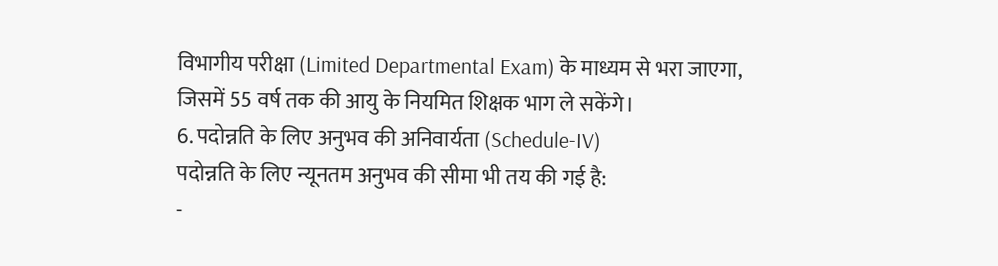विभागीय परीक्षा (Limited Departmental Exam) के माध्यम से भरा जाएगा, जिसमें 55 वर्ष तक की आयु के नियमित शिक्षक भाग ले सकेंगे।
6. पदोन्नति के लिए अनुभव की अनिवार्यता (Schedule-IV)
पदोन्नति के लिए न्यूनतम अनुभव की सीमा भी तय की गई है:
-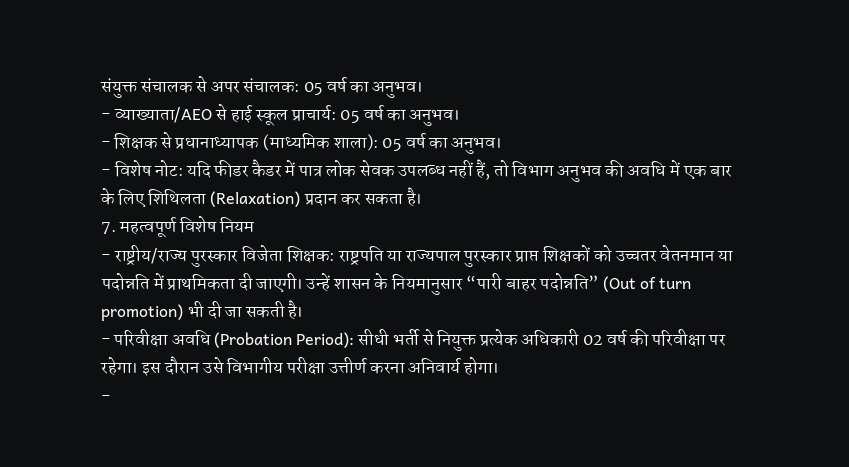संयुक्त संचालक से अपर संचालक: 05 वर्ष का अनुभव।
- व्याख्याता/AEO से हाई स्कूल प्राचार्य: 05 वर्ष का अनुभव।
- शिक्षक से प्रधानाध्यापक (माध्यमिक शाला): 05 वर्ष का अनुभव।
- विशेष नोट: यदि फीडर कैडर में पात्र लोक सेवक उपलब्ध नहीं हैं, तो विभाग अनुभव की अवधि में एक बार के लिए शिथिलता (Relaxation) प्रदान कर सकता है।
7. महत्वपूर्ण विशेष नियम
- राष्ट्रीय/राज्य पुरस्कार विजेता शिक्षक: राष्ट्रपति या राज्यपाल पुरस्कार प्राप्त शिक्षकों को उच्चतर वेतनमान या पदोन्नति में प्राथमिकता दी जाएगी। उन्हें शासन के नियमानुसार “पारी बाहर पदोन्नति” (Out of turn promotion) भी दी जा सकती है।
- परिवीक्षा अवधि (Probation Period): सीधी भर्ती से नियुक्त प्रत्येक अधिकारी 02 वर्ष की परिवीक्षा पर रहेगा। इस दौरान उसे विभागीय परीक्षा उत्तीर्ण करना अनिवार्य होगा।
-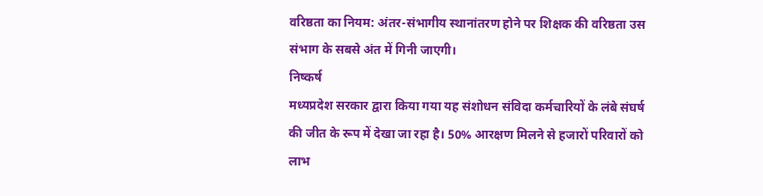वरिष्ठता का नियम: अंतर-संभागीय स्थानांतरण होने पर शिक्षक की वरिष्ठता उस संभाग के सबसे अंत में गिनी जाएगी।
निष्कर्ष
मध्यप्रदेश सरकार द्वारा किया गया यह संशोधन संविदा कर्मचारियों के लंबे संघर्ष की जीत के रूप में देखा जा रहा है। 50% आरक्षण मिलने से हजारों परिवारों को लाभ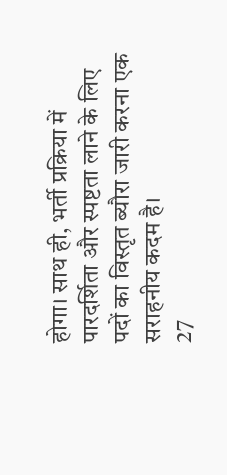होगा। साथ ही, भर्ती प्रक्रिया में पारदर्शिता और स्पष्टता लाने के लिए पदों का विस्तृत ब्यौरा जारी करना एक सराहनीय कदम है।
27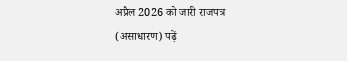अप्रैल 2026 को जारी राजपत्र (असाधारण) पढ़ें